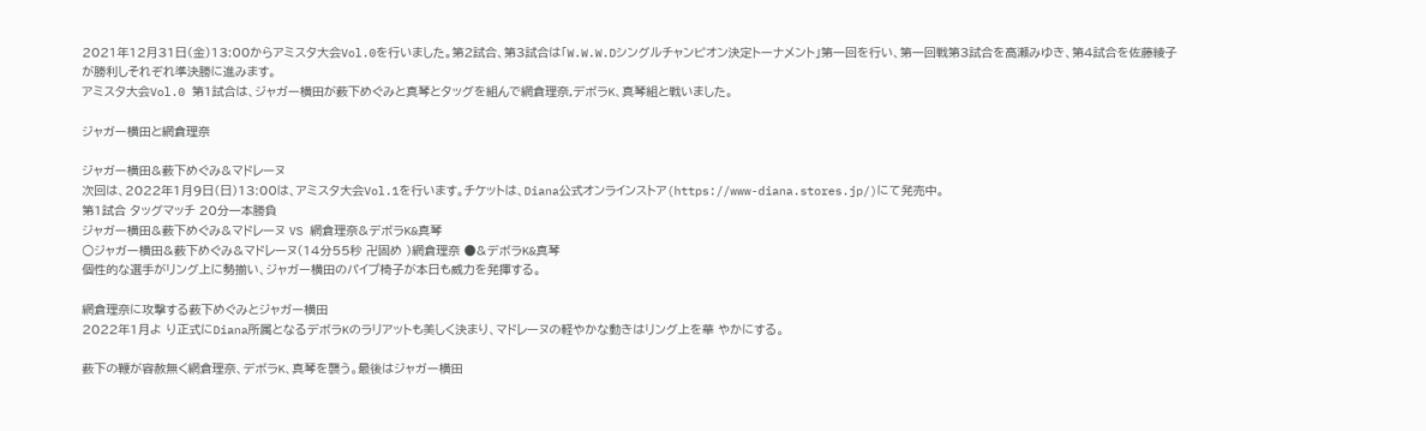2021年12月31日(金)13:00からアミスタ大会Vol.0を行いました。第2試合、第3試合は「W.W.W.Dシングルチャンピオン決定トーナメント」第一回を行い、第一回戦第3試合を高瀬みゆき、第4試合を佐藤綾子が勝利しそれぞれ準決勝に進みます。
アミスタ大会Vol.0 第1試合は、ジャガー横田が薮下めぐみと真琴とタッグを組んで網倉理奈,デボラK、真琴組と戦いました。

ジャガー横田と網倉理奈

ジャガー横田&薮下めぐみ&マドレーヌ
次回は、2022年1月9日(日)13:00は、アミスタ大会Vol.1を行います。チケットは、Diana公式オンラインストア(https://www-diana.stores.jp/)にて発売中。
第1試合 タッグマッチ 20分一本勝負
ジャガー横田&薮下めぐみ&マドレーヌ VS 網倉理奈&デボラK&真琴
○ジャガー横田&薮下めぐみ&マドレーヌ(14分55秒 卍固め )網倉理奈 ●&デボラK&真琴
個性的な選手がリング上に勢揃い、ジャガー横田のパイプ椅子が本日も威力を発揮する。

網倉理奈に攻撃する薮下めぐみとジャガー横田
2022年1月よ り正式にDiana所属となるデボラKのラリアットも美しく決まり、マドレーヌの軽やかな動きはリング上を華 やかにする。

薮下の鞭が容赦無く網倉理奈、デボラK、真琴を襲う。最後はジャガー横田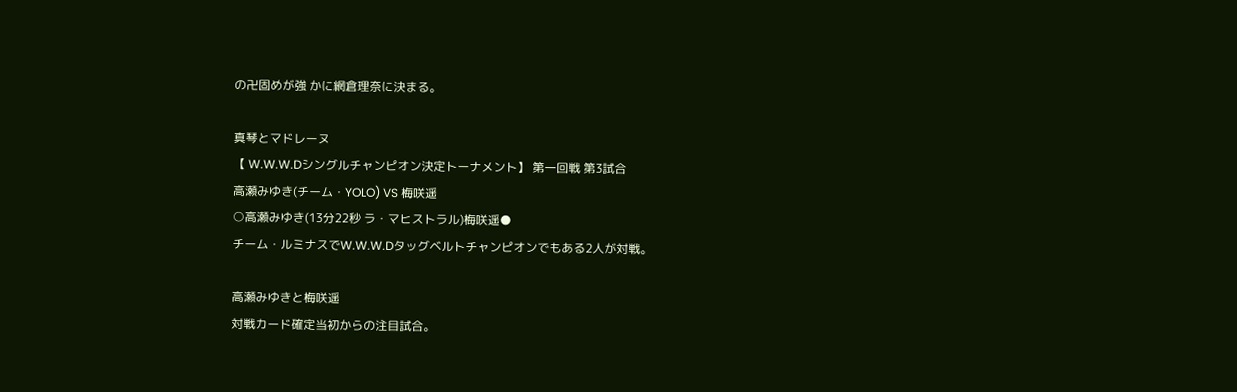の卍固めが強 かに網倉理奈に決まる。

真琴とマドレーヌ
【 W.W.W.Dシングルチャンピオン決定トーナメント】 第一回戦 第3試合
高瀬みゆき(チーム・YOLO) VS 梅咲遥
○高瀬みゆき(13分22秒 ラ・マヒストラル)梅咲遥●
チーム・ルミナスでW.W.W.Dタッグベルトチャンピオンでもある2人が対戦。

高瀬みゆきと梅咲遥
対戦カード確定当初からの注目試合。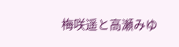梅咲遥と高瀬みゆ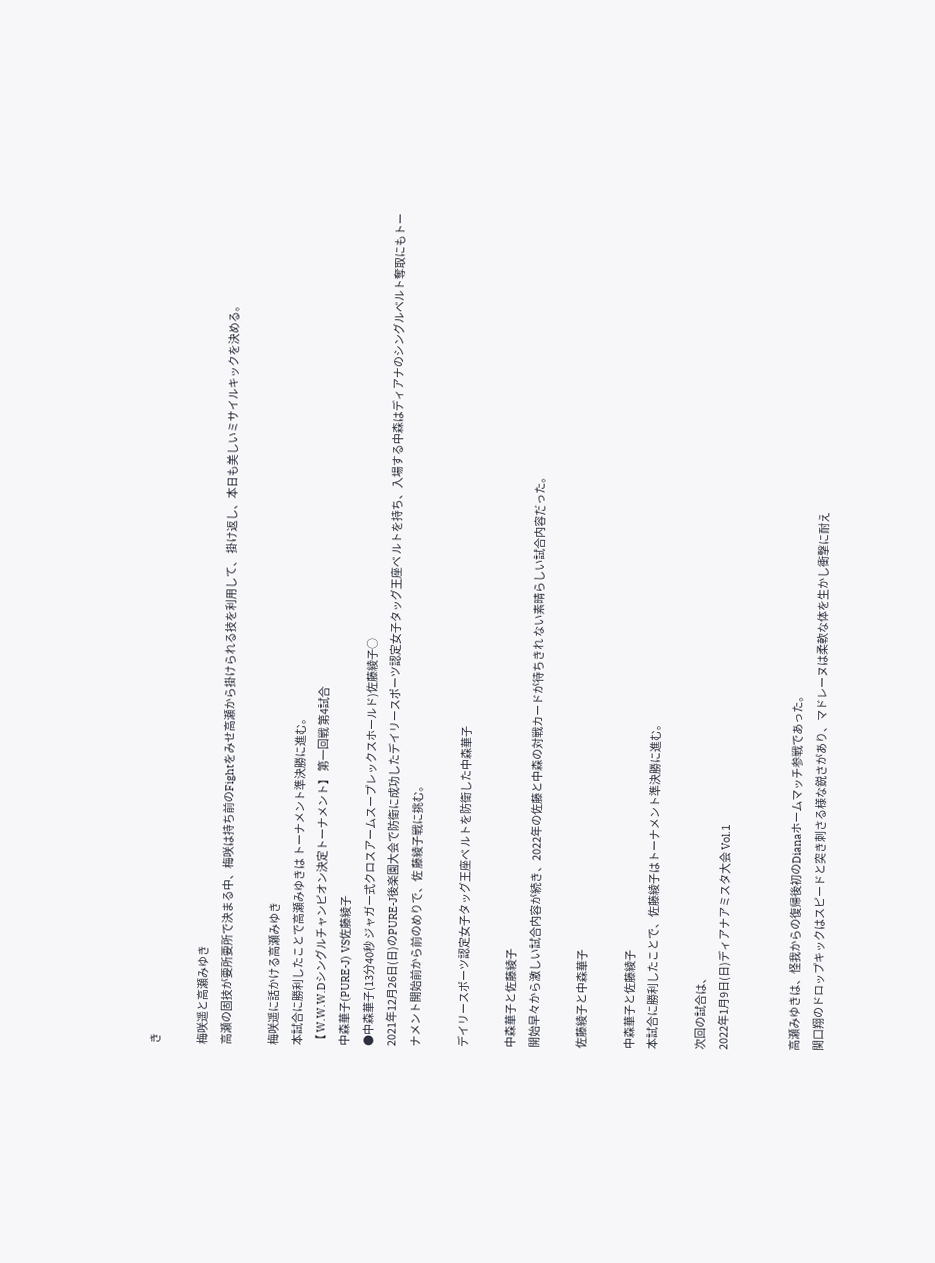き

梅咲遥と高瀬みゆき
高瀬の固技が要所要所で決まる中、梅咲は持ち前のFightをみせ高瀬から掛けられる技を利用して、 掛け返し、本日も美しいミサイルキックを決める。

梅咲遥に話かける高瀬みゆき
本試合に勝利したことで高瀬みゆきは トーナメント準決勝に進む。
【 W.W.W.Dシングルチャンピオン決定トーナメント】 第一回戦 第4試合
中森華子(PURE-J) VS佐藤綾子
●中森華子(13分40秒 ジャガー式クロスアームスープレックスホールド)佐藤綾子○
2021年12月26日(日)のPURE-J後楽園大会で防衛に成功したデイリースポーツ認定女子タッグ王座ベ ルトを持ち、入場する中森はディアナのシングルベルト奪取にもトーナメント開始前から前のめりで、佐 藤綾子戦に挑む。

デイリースポーツ認定女子タッグ王座ベ ルトを防衛した中森華子

中森華子と佐藤綾子
開始早々から激しい試合内容が続き、2022年の佐藤と中森の対戦カードが待ちきれ ない素晴らしい試合内容だった。

佐藤綾子と中森華子

中森華子と佐藤綾子
本試合に勝利したことで、佐藤綾子はトーナメント準決勝に進む。

次回の試合は、
2022年1月9日(日)ディアナアミスタ大会 Vol.1


高瀬みゆきは、怪我からの復帰後初のDianaホームマッチ参戦であった。
関口翔のドロップキックはスピードと突き刺さる様な鋭さがあり、マドレーヌは柔軟な体を生かし衝撃に耐え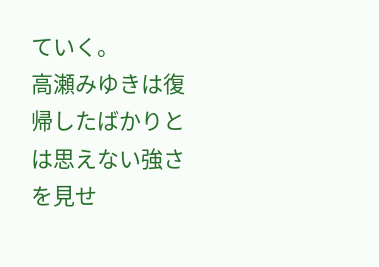ていく。
高瀬みゆきは復帰したばかりとは思えない強さを見せ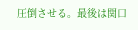圧倒させる。最後は関口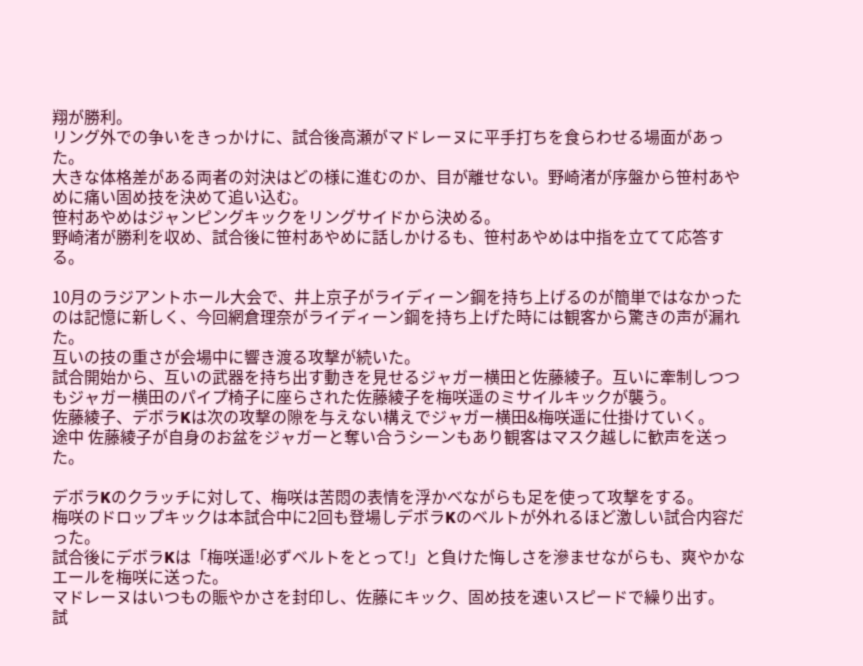翔が勝利。
リング外での争いをきっかけに、試合後高瀬がマドレーヌに平手打ちを食らわせる場面があった。
大きな体格差がある両者の対決はどの様に進むのか、目が離せない。野崎渚が序盤から笹村あやめに痛い固め技を決めて追い込む。
笹村あやめはジャンピングキックをリングサイドから決める。
野崎渚が勝利を収め、試合後に笹村あやめに話しかけるも、笹村あやめは中指を立てて応答する。

10月のラジアントホール大会で、井上京子がライディーン鋼を持ち上げるのが簡単ではなかったのは記憶に新しく、今回網倉理奈がライディーン鋼を持ち上げた時には観客から驚きの声が漏れた。
互いの技の重さが会場中に響き渡る攻撃が続いた。
試合開始から、互いの武器を持ち出す動きを見せるジャガー横田と佐藤綾子。互いに牽制しつつもジャガー横田のパイプ椅子に座らされた佐藤綾子を梅咲遥のミサイルキックが襲う。
佐藤綾子、デボラKは次の攻撃の隙を与えない構えでジャガー横田&梅咲遥に仕掛けていく。
途中 佐藤綾子が自身のお盆をジャガーと奪い合うシーンもあり観客はマスク越しに歓声を送った。

デボラKのクラッチに対して、梅咲は苦悶の表情を浮かべながらも足を使って攻撃をする。
梅咲のドロップキックは本試合中に2回も登場しデボラKのベルトが外れるほど激しい試合内容だった。
試合後にデボラKは「梅咲遥!必ずベルトをとって!」と負けた悔しさを滲ませながらも、爽やかなエールを梅咲に送った。
マドレーヌはいつもの賑やかさを封印し、佐藤にキック、固め技を速いスピードで繰り出す。
試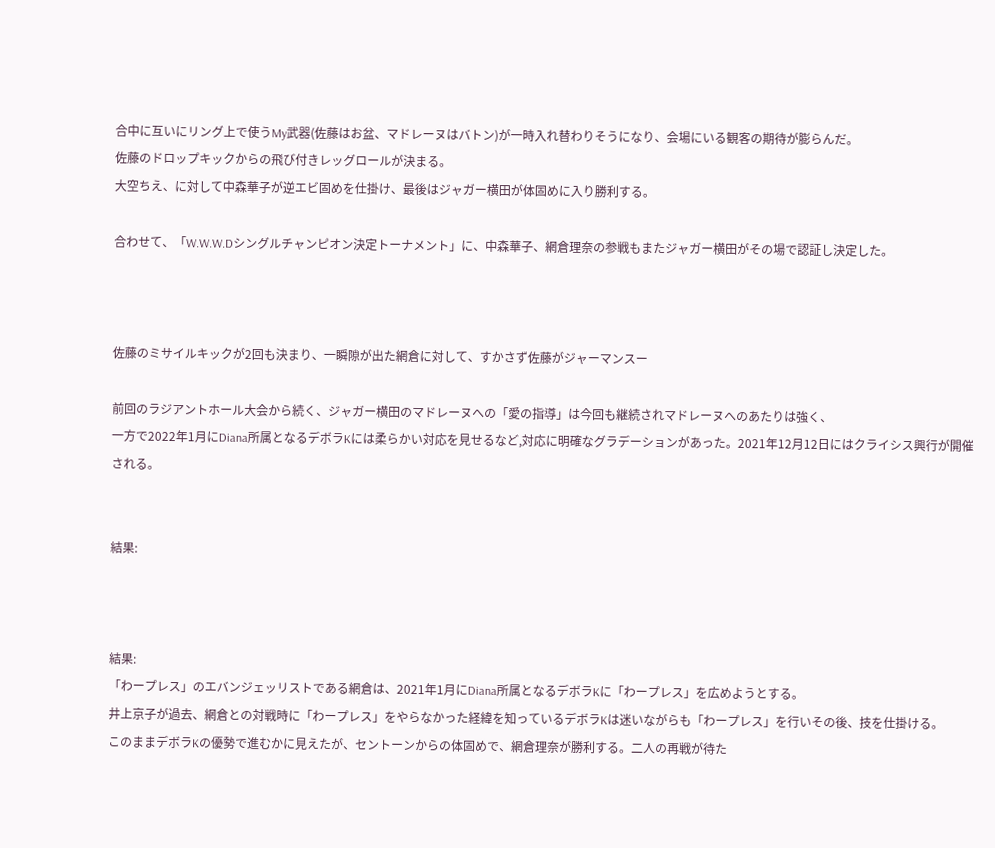合中に互いにリング上で使うMy武器(佐藤はお盆、マドレーヌはバトン)が一時入れ替わりそうになり、会場にいる観客の期待が膨らんだ。
佐藤のドロップキックからの飛び付きレッグロールが決まる。
大空ちえ、に対して中森華子が逆エビ固めを仕掛け、最後はジャガー横田が体固めに入り勝利する。

合わせて、「W.W.W.Dシングルチャンピオン決定トーナメント」に、中森華子、網倉理奈の参戦もまたジャガー横田がその場で認証し決定した。



佐藤のミサイルキックが2回も決まり、一瞬隙が出た網倉に対して、すかさず佐藤がジャーマンスー

前回のラジアントホール大会から続く、ジャガー横田のマドレーヌへの「愛の指導」は今回も継続されマドレーヌへのあたりは強く、
一方で2022年1月にDiana所属となるデボラKには柔らかい対応を見せるなど,対応に明確なグラデーションがあった。2021年12月12日にはクライシス興行が開催される。


結果:



結果:
「わープレス」のエバンジェッリストである網倉は、2021年1月にDiana所属となるデボラKに「わープレス」を広めようとする。
井上京子が過去、網倉との対戦時に「わープレス」をやらなかった経緯を知っているデボラKは迷いながらも「わープレス」を行いその後、技を仕掛ける。
このままデボラKの優勢で進むかに見えたが、セントーンからの体固めで、網倉理奈が勝利する。二人の再戦が待た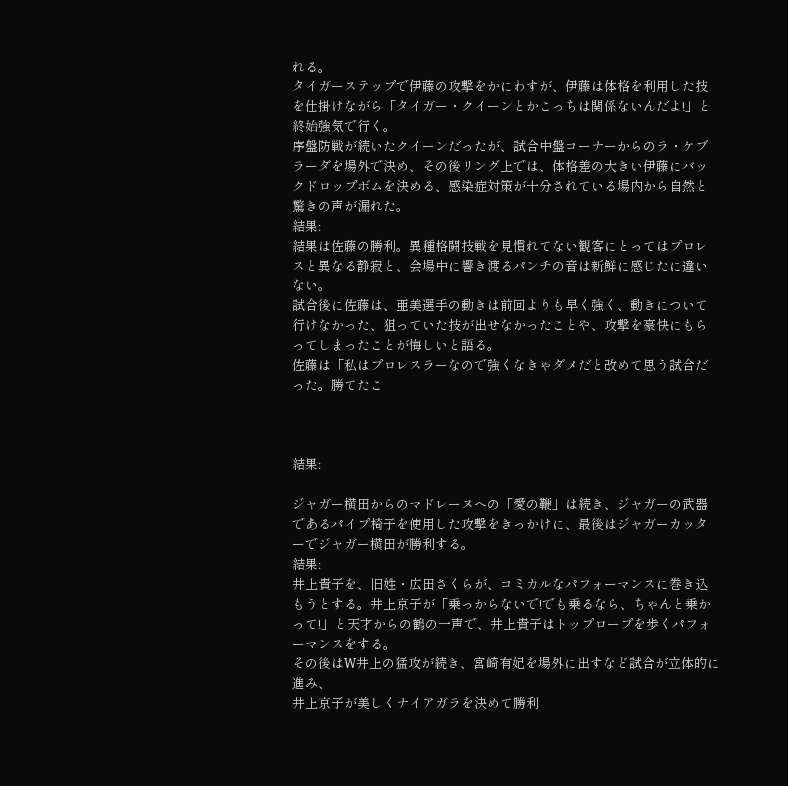れる。
タイガーステップで伊藤の攻撃をかにわすが、伊藤は体格を利用した技を仕掛けながら「タイガー・クイーンとかこっちは関係ないんだよ!」と終始強気で行く。
序盤防戦が続いたクイーンだったが、試合中盤コーナーからのラ・ケブラーダを場外で決め、その後リング上では、体格差の大きい伊藤にバックドロップボムを決める、感染症対策が十分されている場内から自然と驚きの声が漏れた。
結果:
結果は佐藤の勝利。異種格闘技戦を見慣れてない観客にとってはプロレスと異なる静寂と、会場中に響き渡るパンチの音は新鮮に感じたに違いない。
試合後に佐藤は、亜美選手の動きは前回よりも早く強く、動きについて行けなかった、狙っていた技が出せなかったことや、攻撃を豪快にもらってしまったことが悔しいと語る。
佐藤は「私はプロレスラーなので強くなきゃダメだと改めて思う試合だった。勝てたこ



結果:

ジャガー横田からのマドレーヌへの「愛の鞭」は続き、ジャガーの武器であるパイプ椅子を使用した攻撃をきっかけに、最後はジャガーカッターでジャガー横田が勝利する。
結果:
井上貴子を、旧姓・広田さくらが、コミカルなパフォーマンスに巻き込もうとする。井上京子が「乗っからないで!でも乗るなら、ちゃんと乗かって!」と天才からの鶴の一声で、井上貴子はトップロープを歩くパフォーマンスをする。
その後はW井上の猛攻が続き、宮崎有妃を場外に出すなど試合が立体的に進み、
井上京子が美しくナイアガラを決めて勝利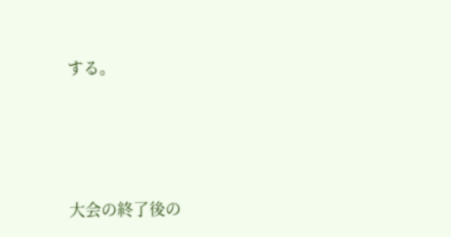する。




大会の終了後の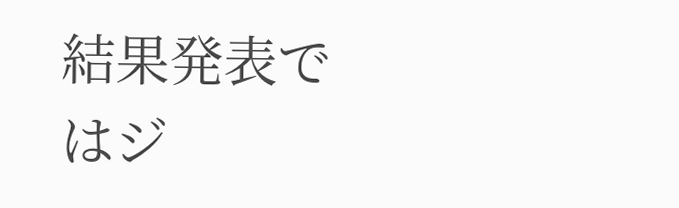結果発表ではジ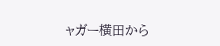ャガー横田から